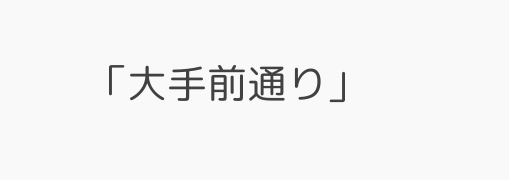「大手前通り」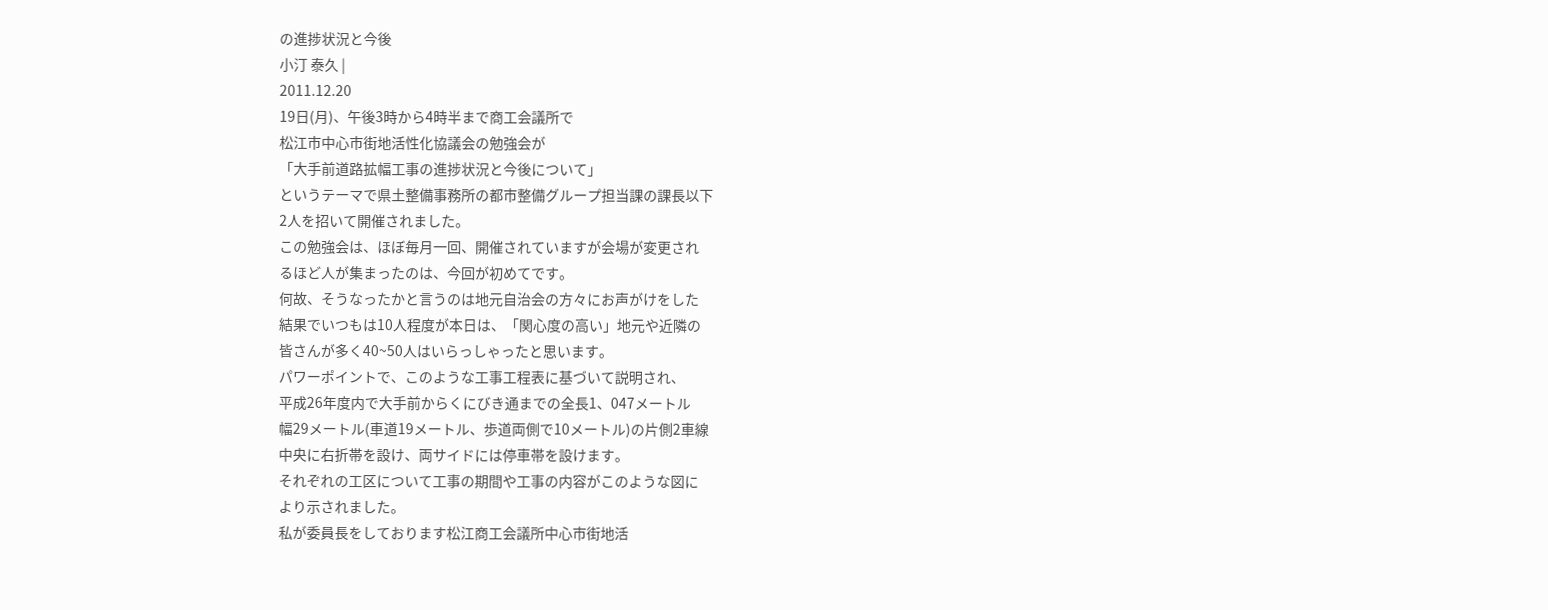の進捗状況と今後
小汀 泰久 |
2011.12.20
19日(月)、午後3時から4時半まで商工会議所で
松江市中心市街地活性化協議会の勉強会が
「大手前道路拡幅工事の進捗状況と今後について」
というテーマで県土整備事務所の都市整備グループ担当課の課長以下
2人を招いて開催されました。
この勉強会は、ほぼ毎月一回、開催されていますが会場が変更され
るほど人が集まったのは、今回が初めてです。
何故、そうなったかと言うのは地元自治会の方々にお声がけをした
結果でいつもは10人程度が本日は、「関心度の高い」地元や近隣の
皆さんが多く40~50人はいらっしゃったと思います。
パワーポイントで、このような工事工程表に基づいて説明され、
平成26年度内で大手前からくにびき通までの全長1、047メートル
幅29メートル(車道19メートル、歩道両側で10メートル)の片側2車線
中央に右折帯を設け、両サイドには停車帯を設けます。
それぞれの工区について工事の期間や工事の内容がこのような図に
より示されました。
私が委員長をしております松江商工会議所中心市街地活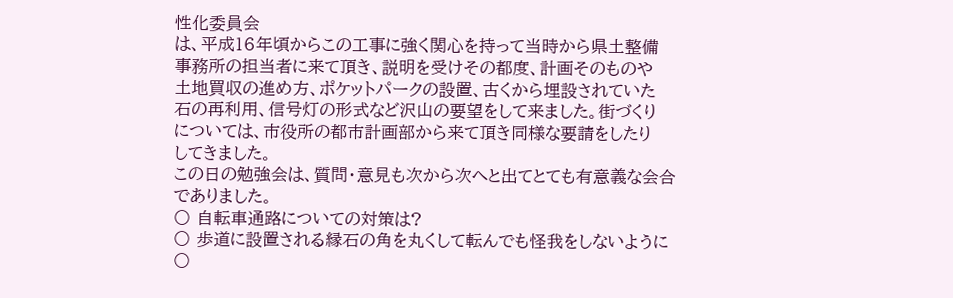性化委員会
は、平成16年頃からこの工事に強く関心を持って当時から県土整備
事務所の担当者に来て頂き、説明を受けその都度、計画そのものや
土地買収の進め方、ポケットパークの設置、古くから埋設されていた
石の再利用、信号灯の形式など沢山の要望をして来ました。街づくり
については、市役所の都市計画部から来て頂き同様な要請をしたり
してきました。
この日の勉強会は、質問・意見も次から次へと出てとても有意義な会合
でありました。
〇 自転車通路についての対策は?
〇 歩道に設置される縁石の角を丸くして転んでも怪我をしないように
〇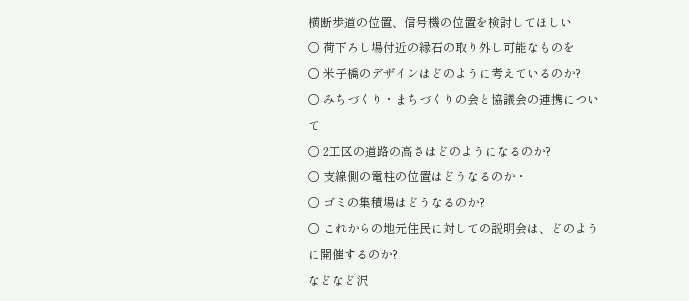横断歩道の位置、信号機の位置を検討してほしい
〇 荷下ろし場付近の縁石の取り外し可能なものを
〇 米子橋のデザインはどのように考えているのか?
〇 みちづくり・まちづくりの会と協議会の連携について
〇 2工区の道路の高さはどのようになるのか?
〇 支線側の電柱の位置はどうなるのか・
〇 ゴミの集積場はどうなるのか?
〇 これからの地元住民に対しての説明会は、どのように開催するのか?
などなど沢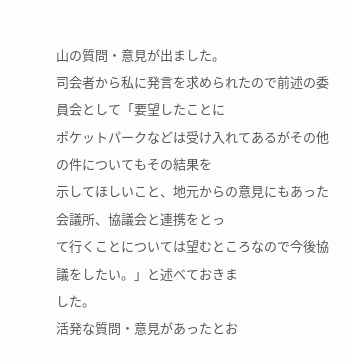山の質問・意見が出ました。
司会者から私に発言を求められたので前述の委員会として「要望したことに
ポケットパークなどは受け入れてあるがその他の件についてもその結果を
示してほしいこと、地元からの意見にもあった会議所、協議会と連携をとっ
て行くことについては望むところなので今後協議をしたい。」と述べておきま
した。
活発な質問・意見があったとお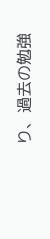り、過去の勉強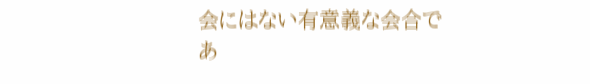会にはない有意義な会合で
あ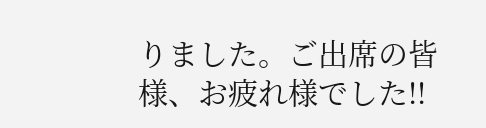りました。ご出席の皆様、お疲れ様でした!!